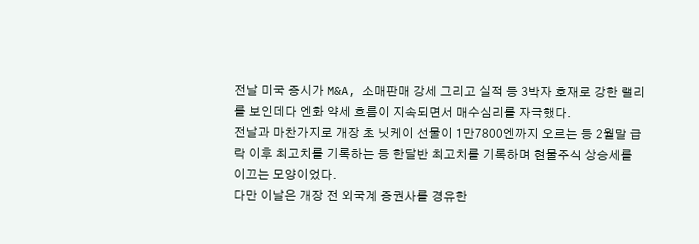전날 미국 증시가 M&A, 소매판매 강세 그리고 실적 등 3박자 호재로 강한 랠리를 보인데다 엔화 약세 흐름이 지속되면서 매수심리를 자극했다.
전날과 마찬가지로 개장 초 닛케이 선물이 1만7800엔까지 오르는 등 2월말 급락 이후 최고치를 기록하는 등 한달반 최고치를 기록하며 현물주식 상승세를 이끄는 모양이었다.
다만 이날은 개장 전 외국계 증권사를 경유한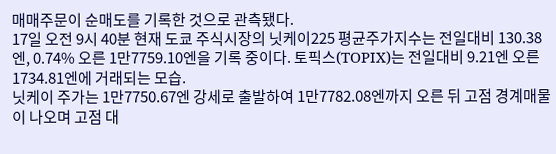매매주문이 순매도를 기록한 것으로 관측됐다.
17일 오전 9시 40분 현재 도쿄 주식시장의 닛케이225 평균주가지수는 전일대비 130.38엔, 0.74% 오른 1만7759.10엔을 기록 중이다. 토픽스(TOPIX)는 전일대비 9.21엔 오른 1734.81엔에 거래되는 모습.
닛케이 주가는 1만7750.67엔 강세로 출발하여 1만7782.08엔까지 오른 뒤 고점 경계매물이 나오며 고점 대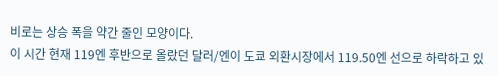비로는 상승 폭을 약간 줄인 모양이다.
이 시간 현재 119엔 후반으로 올랐던 달러/엔이 도쿄 외환시장에서 119.50엔 선으로 하락하고 있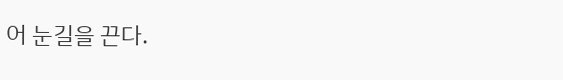어 눈길을 끈다.